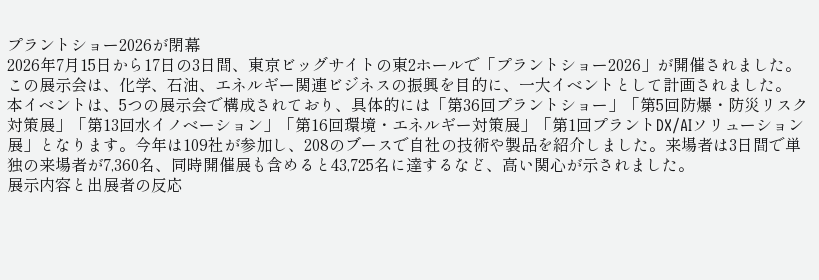プラントショー2026が閉幕
2026年7月15日から17日の3日間、東京ビッグサイトの東2ホールで「プラントショー2026」が開催されました。この展示会は、化学、石油、エネルギー関連ビジネスの振興を目的に、一大イベントとして計画されました。
本イベントは、5つの展示会で構成されており、具体的には「第36回プラントショー」「第5回防爆・防災リスク対策展」「第13回水イノベーション」「第16回環境・エネルギー対策展」「第1回プラントDX/AIソリューション展」となります。今年は109社が参加し、208のブースで自社の技術や製品を紹介しました。来場者は3日間で単独の来場者が7,360名、同時開催展も含めると43,725名に達するなど、高い関心が示されました。
展示内容と出展者の反応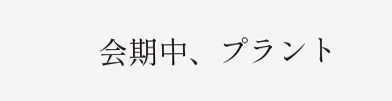会期中、プラント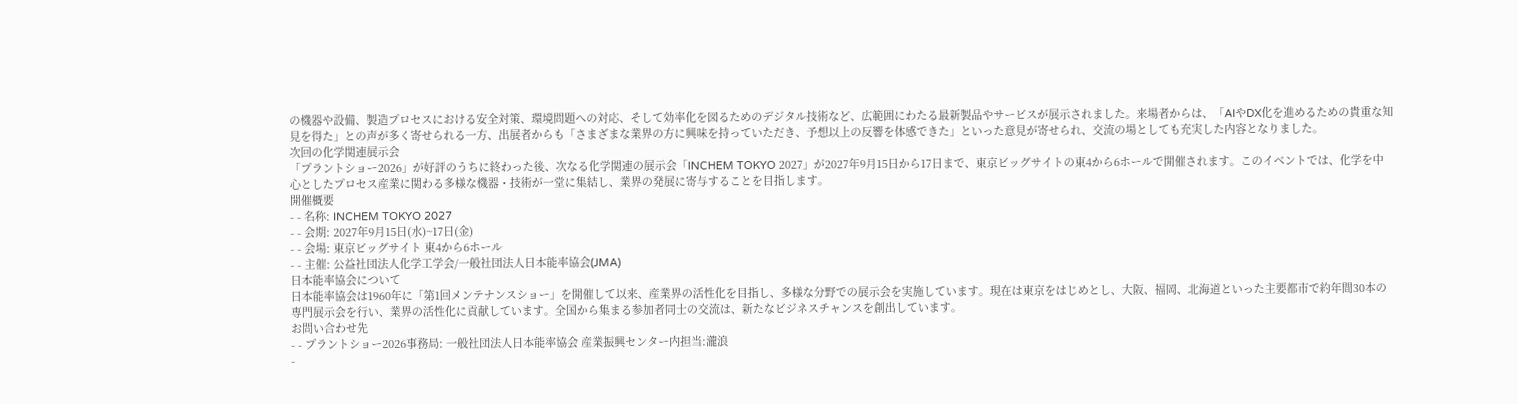の機器や設備、製造プロセスにおける安全対策、環境問題への対応、そして効率化を図るためのデジタル技術など、広範囲にわたる最新製品やサービスが展示されました。来場者からは、「AIやDX化を進めるための貴重な知見を得た」との声が多く寄せられる一方、出展者からも「さまざまな業界の方に興味を持っていただき、予想以上の反響を体感できた」といった意見が寄せられ、交流の場としても充実した内容となりました。
次回の化学関連展示会
「プラントショー2026」が好評のうちに終わった後、次なる化学関連の展示会「INCHEM TOKYO 2027」が2027年9月15日から17日まで、東京ビッグサイトの東4から6ホールで開催されます。このイベントでは、化学を中心としたプロセス産業に関わる多様な機器・技術が一堂に集結し、業界の発展に寄与することを目指します。
開催概要
- - 名称: INCHEM TOKYO 2027
- - 会期: 2027年9月15日(水)~17日(金)
- - 会場: 東京ビッグサイト 東4から6ホール
- - 主催: 公益社団法人化学工学会/一般社団法人日本能率協会(JMA)
日本能率協会について
日本能率協会は1960年に「第1回メンテナンスショー」を開催して以来、産業界の活性化を目指し、多様な分野での展示会を実施しています。現在は東京をはじめとし、大阪、福岡、北海道といった主要都市で約年間30本の専門展示会を行い、業界の活性化に貢献しています。全国から集まる参加者同士の交流は、新たなビジネスチャンスを創出しています。
お問い合わせ先
- - プラントショー2026事務局: 一般社団法人日本能率協会 産業振興センター内担当:瀧浪
-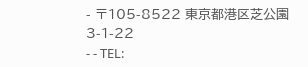- 〒105-8522 東京都港区芝公園3-1-22
- - TEL: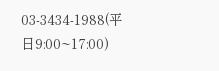03-3434-1988(平日9:00~17:00)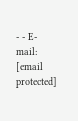- - E-mail: [email protected]